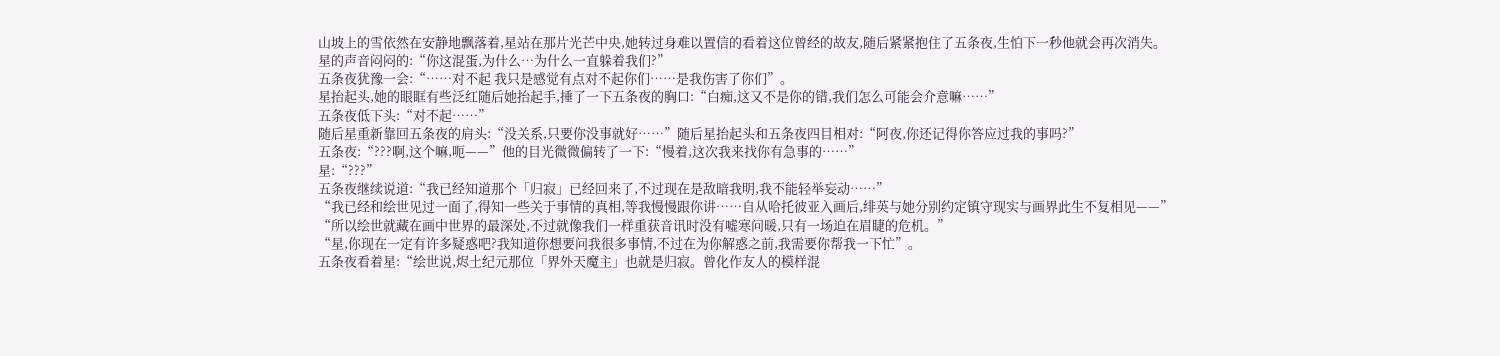山坡上的雪依然在安静地飘落着,星站在那片光芒中央,她转过身难以置信的看着这位曾经的故友,随后紧紧抱住了五条夜,生怕下一秒他就会再次消失。
星的声音闷闷的:“你这混蛋,为什么…为什么一直躲着我们?”
五条夜犹豫一会:“……对不起 我只是感觉有点对不起你们……是我伤害了你们”。
星抬起头,她的眼眶有些泛红随后她抬起手,捶了一下五条夜的胸口:“白痴,这又不是你的错,我们怎么可能会介意嘛……”
五条夜低下头:“对不起……”
随后星重新靠回五条夜的肩头:“没关系,只要你没事就好……”随后星抬起头和五条夜四目相对:“阿夜,你还记得你答应过我的事吗?”
五条夜:“???啊,这个嘛,呃——”他的目光微微偏转了一下:“慢着,这次我来找你有急事的……”
星:“???”
五条夜继续说道:“我已经知道那个「归寂」已经回来了,不过现在是敌暗我明,我不能轻举妄动……”
“我已经和绘世见过一面了,得知一些关于事情的真相,等我慢慢跟你讲……自从哈托彼亚入画后,绯英与她分别约定镇守现实与画界此生不复相见——”
“所以绘世就藏在画中世界的最深处,不过就像我们一样重获音讯时没有嘘寒问暖,只有一场迫在眉睫的危机。”
“星,你现在一定有许多疑惑吧?我知道你想要问我很多事情,不过在为你解惑之前,我需要你帮我一下忙”。
五条夜看着星:“绘世说,烬土纪元那位「界外天魔主」也就是归寂。曾化作友人的模样混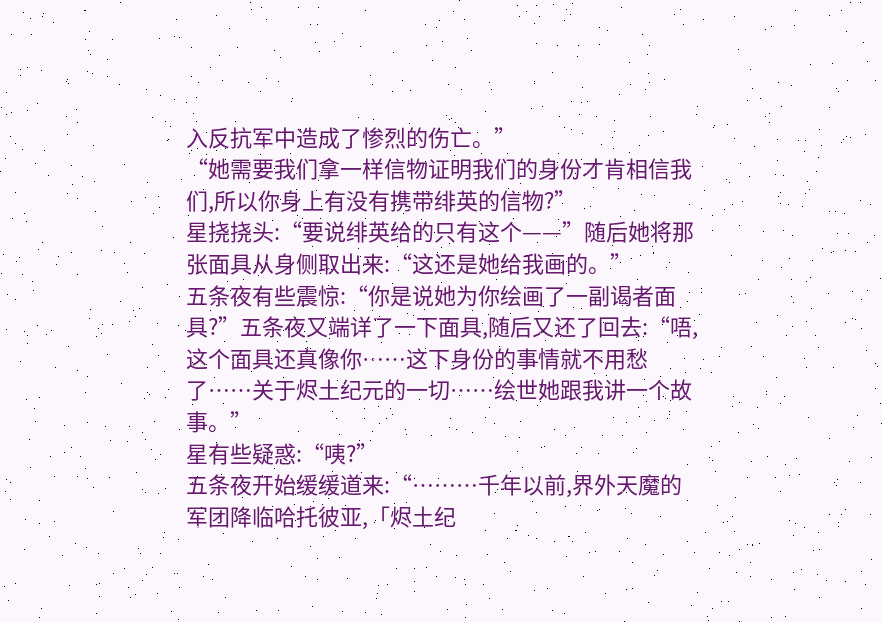入反抗军中造成了惨烈的伤亡。”
“她需要我们拿一样信物证明我们的身份才肯相信我们,所以你身上有没有携带绯英的信物?”
星挠挠头:“要说绯英给的只有这个——”随后她将那张面具从身侧取出来:“这还是她给我画的。”
五条夜有些震惊:“你是说她为你绘画了一副谒者面具?”五条夜又端详了一下面具,随后又还了回去:“唔,这个面具还真像你……这下身份的事情就不用愁了……关于烬土纪元的一切……绘世她跟我讲一个故事。”
星有些疑惑:“咦?”
五条夜开始缓缓道来:“………千年以前,界外天魔的军团降临哈托彼亚,「烬土纪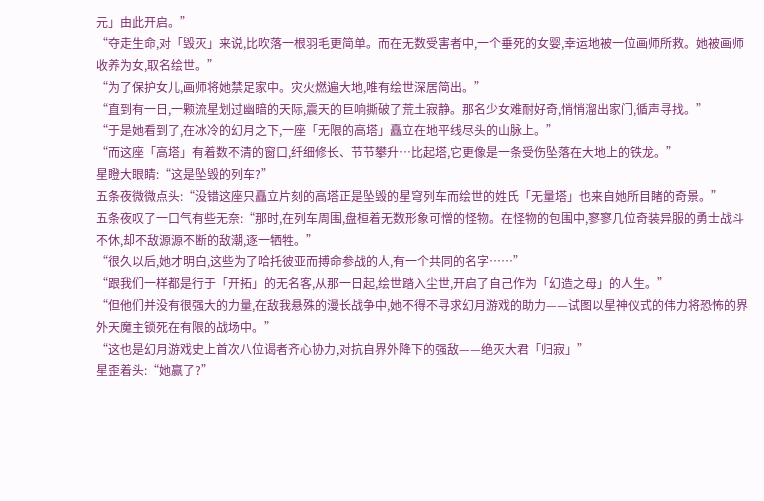元」由此开启。”
“夺走生命,对「毁灭」来说,比吹落一根羽毛更简单。而在无数受害者中,一个垂死的女婴,幸运地被一位画师所救。她被画师收养为女,取名绘世。”
“为了保护女儿,画师将她禁足家中。灾火燃遍大地,唯有绘世深居简出。”
“直到有一日,一颗流星划过幽暗的天际,震天的巨响撕破了荒土寂静。那名少女难耐好奇,悄悄溜出家门,循声寻找。”
“于是她看到了,在冰冷的幻月之下,一座「无限的高塔」矗立在地平线尽头的山脉上。”
“而这座「高塔」有着数不清的窗口,纤细修长、节节攀升…比起塔,它更像是一条受伤坠落在大地上的铁龙。”
星瞪大眼睛:“这是坠毁的列车?”
五条夜微微点头:“没错这座只矗立片刻的高塔正是坠毁的星穹列车而绘世的姓氏「无量塔」也来自她所目睹的奇景。”
五条夜叹了一口气有些无奈:“那时,在列车周围,盘桓着无数形象可憎的怪物。在怪物的包围中,寥寥几位奇装异服的勇士战斗不休,却不敌源源不断的敌潮,逐一牺牲。”
“很久以后,她才明白,这些为了哈托彼亚而搏命参战的人,有一个共同的名字……”
“跟我们一样都是行于「开拓」的无名客,从那一日起,绘世踏入尘世,开启了自己作为「幻造之母」的人生。”
“但他们并没有很强大的力量,在敌我悬殊的漫长战争中,她不得不寻求幻月游戏的助力——试图以星神仪式的伟力将恐怖的界外天魔主锁死在有限的战场中。”
“这也是幻月游戏史上首次八位谒者齐心协力,对抗自界外降下的强敌——绝灭大君「归寂」”
星歪着头:“她赢了?”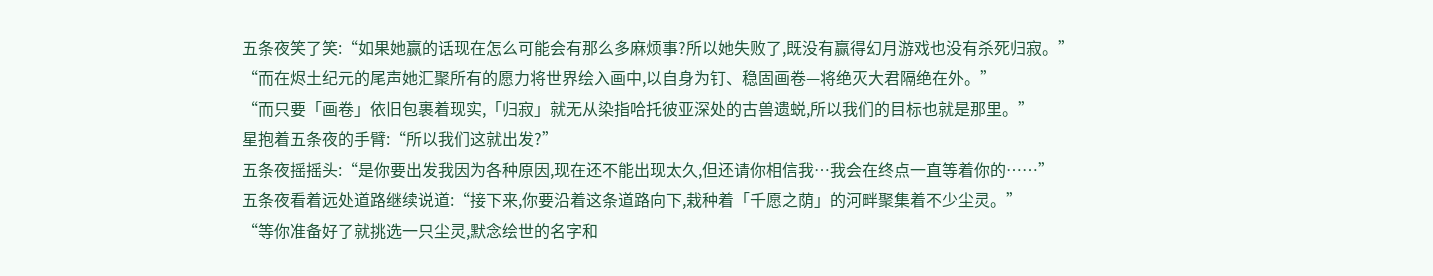五条夜笑了笑:“如果她赢的话现在怎么可能会有那么多麻烦事?所以她失败了,既没有赢得幻月游戏也没有杀死归寂。”
“而在烬土纪元的尾声她汇聚所有的愿力将世界绘入画中,以自身为钉、稳固画卷—将绝灭大君隔绝在外。”
“而只要「画卷」依旧包裹着现实,「归寂」就无从染指哈托彼亚深处的古兽遗蜕,所以我们的目标也就是那里。”
星抱着五条夜的手臂:“所以我们这就出发?”
五条夜摇摇头:“是你要出发我因为各种原因,现在还不能出现太久,但还请你相信我…我会在终点一直等着你的……”
五条夜看着远处道路继续说道:“接下来,你要沿着这条道路向下,栽种着「千愿之荫」的河畔聚集着不少尘灵。”
“等你准备好了就挑选一只尘灵,默念绘世的名字和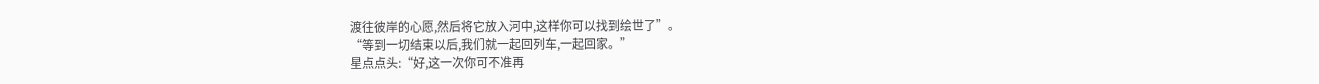渡往彼岸的心愿,然后将它放入河中,这样你可以找到绘世了”。
“等到一切结束以后,我们就一起回列车,一起回家。”
星点点头:“好,这一次你可不准再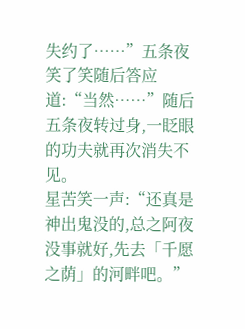失约了……”五条夜笑了笑随后答应道:“当然……”随后五条夜转过身,一眨眼的功夫就再次消失不见。
星苦笑一声:“还真是神出鬼没的,总之阿夜没事就好,先去「千愿之荫」的河畔吧。”